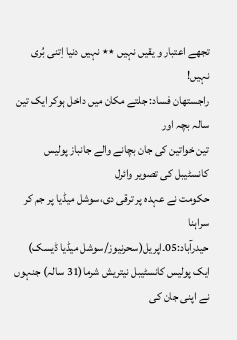تجھے اعتبار و یقیں نہیں ٭٭ نہیں دنیا اِتنی بُری نہیں!
راجستھان فساد: جلتے مکان میں داخل ہوکر ایک تین سالہ بچہ اور
تین خواتین کی جان بچانے والے جانباز پولیس کانسٹیبل کی تصویر وائرل
حکومت نے عہدہ پر ترقی دی،سوشل میڈیا پر جم کر سراہنا
حیدرآباد:05۔اپریل(سحرنیوز/سوشل میڈیا ڈیسک)
ایک پولیس کانسٹیبل نیتریش شرما(31 سالہ) جنہوں نے اپنی جان کی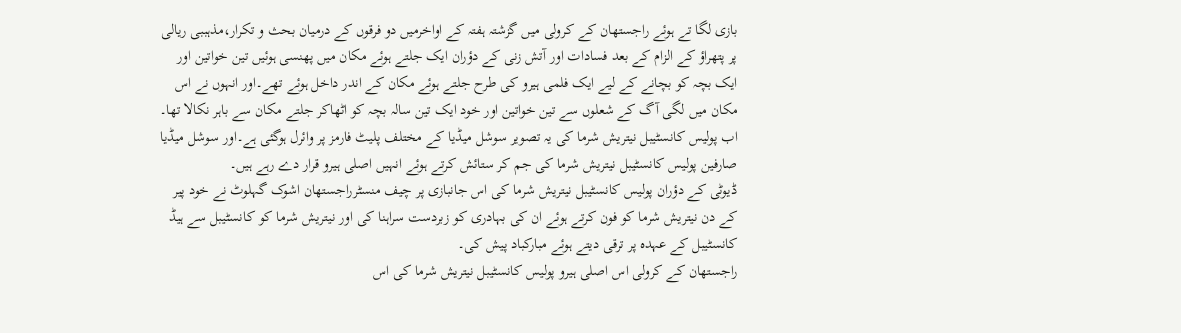بازی لگا تے ہوئے راجستھان کے کرولی میں گزشتہ ہفتہ کے اواخرمیں دو فرقوں کے درمیان بحث و تکرار،مذہببی ریالی پر پتھراؤ کے الزام کے بعد فسادات اور آتش زنی کے دؤران ایک جلتے ہوئے مکان میں پھنسی ہوئیں تین خواتین اور ایک بچہ کو بچانے کے لیے ایک فلمی ہیرو کی طرح جلتے ہوئے مکان کے اندر داخل ہوئے تھے۔اور انہوں نے اس مکان میں لگی آگ کے شعلوں سے تین خواتین اور خود ایک تین سالہ بچہ کو اٹھاکر جلتے مکان سے باہر نکالا تھا۔
اب پولیس کانسٹیبل نیتریش شرما کی یہ تصویر سوشل میڈیا کے مختلف پلیٹ فارمز پر وائرل ہوگئی ہے۔اور سوشل میڈیا صارفین پولیس کانسٹیبل نیتریش شرما کی جم کر ستائش کرتے ہوئے انہیں اصلی ہیرو قرار دے رہے ہیں۔
ڈیوٹی کے دؤران پولیس کانسٹیبل نیتریش شرما کی اس جانبازی پر چیف منسٹرراجستھان اشوک گہلوٹ نے خود پیر کے دن نیتریش شرما کو فون کرتے ہوئے ان کی بہادری کو زبردست سراہنا کی اور نیتریش شرما کو کانسٹیبل سے ہیڈ کانسٹیبل کے عہدہ پر ترقی دیتے ہوئے مبارکباد پیش کی۔
راجستھان کے کرولی اس اصلی ہیرو پولیس کانسٹیبل نیتریش شرما کی اس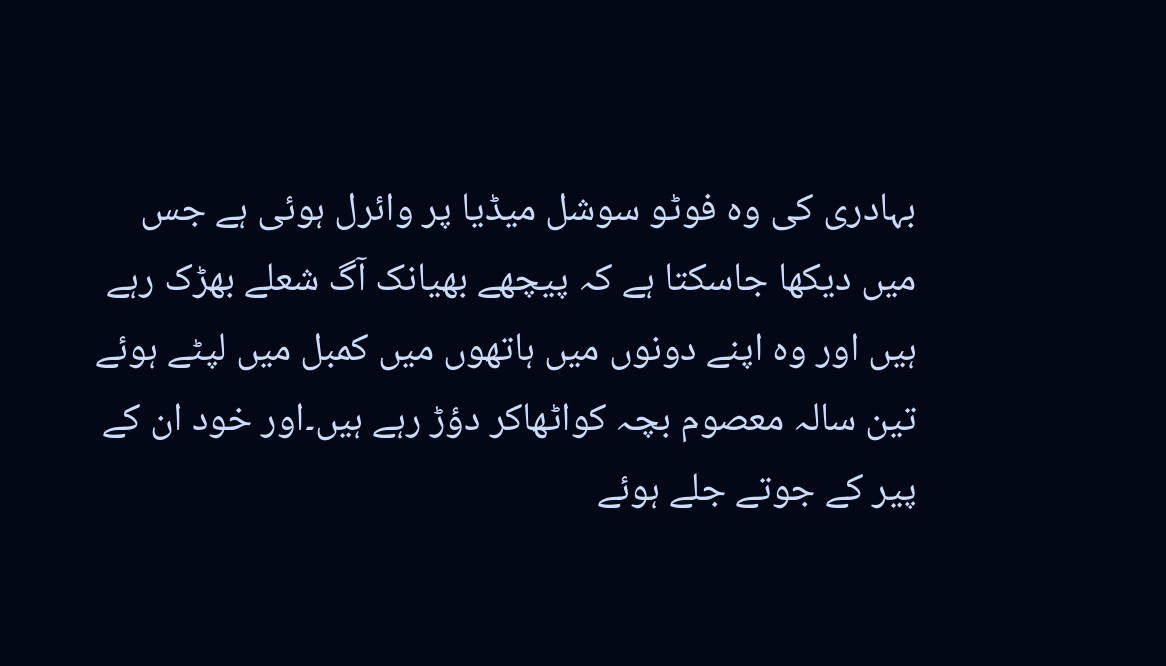بہادری کی وہ فوٹو سوشل میڈیا پر وائرل ہوئی ہے جس میں دیکھا جاسکتا ہے کہ پیچھے بھیانک آگ شعلے بھڑک رہے ہیں اور وہ اپنے دونوں میں ہاتھوں میں کمبل میں لپٹے ہوئے تین سالہ معصوم بچہ کواٹھاکر دؤڑ رہے ہیں۔اور خود ان کے پیر کے جوتے جلے ہوئے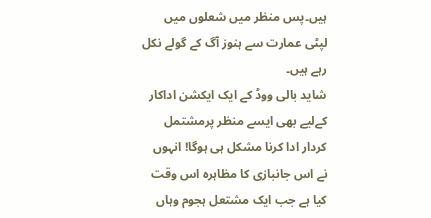ہیں۔پس منظر میں شعلوں میں لپٹی عمارت سے ہنوز آگ کے گولے نکل رہے ہیں۔
شاید بالی ووڈ کے ایک ایکشن اداکار کےلیے بھی ایسے منظر پرمشتمل کردار ادا کرنا مشکل ہی ہوگا! انہوں نے اس جانبازی کا مظاہرہ اس وقت کیا ہے جب ایک مشتعل ہجوم وہاں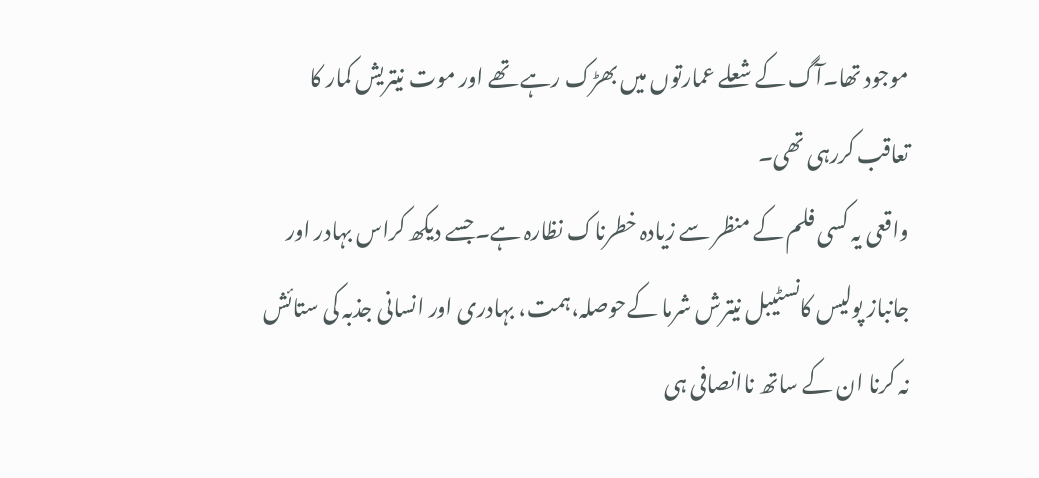موجود تھا۔آگ کے شعلے عمارتوں میں بھڑک رہے تھے اور موت نیتریش کمار کا تعاقب کررہی تھی۔
واقعی یہ کسی فلم کے منظر سے زیادہ خطرناک نظارہ ہے۔جسے دیکھ کراس بہادر اور جانباز پولیس کانسٹیبل نیترش شرما کےحوصلہ،ہمت، بہادری اور انسانی جذبہ کی ستائش نہ کرنا ان کے ساتھ ناانصافی ہی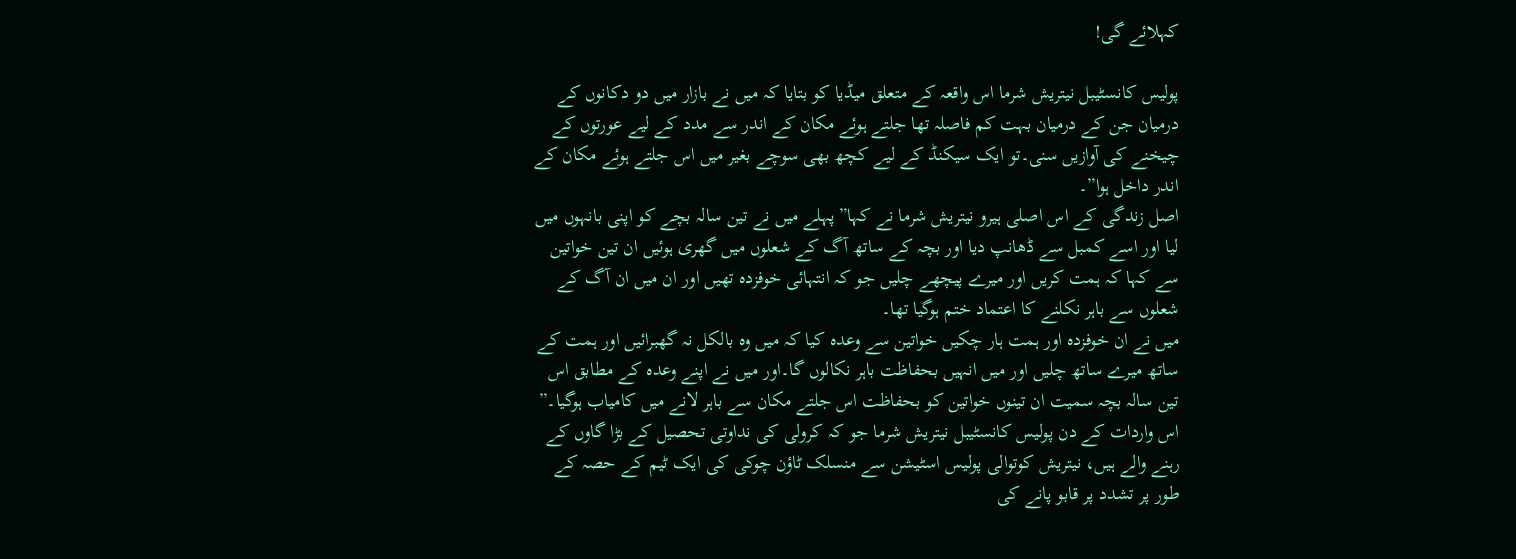کہلائے گی!

پولیس کانسٹیبل نیتریش شرما اس واقعہ کے متعلق میڈیا کو بتایا کہ میں نے بازار میں دو دکانوں کے درمیان جن کے درمیان بہت کم فاصلہ تھا جلتے ہوئے مکان کے اندر سے مدد کے لیے عورتوں کے چیخنے کی آوازیں سنی۔تو ایک سیکنڈ کے لیے کچھ بھی سوچے بغیر میں اس جلتے ہوئے مکان کے اندر داخل ہوا”۔
اصل زندگی کے اس اصلی ہیرو نیتریش شرما نے کہا”پہلے میں نے تین سالہ بچے کو اپنی بانہوں میں لیا اور اسے کمبل سے ڈھانپ دیا اور بچہ کے ساتھ آگ کے شعلوں میں گھری ہوئیں ان تین خواتین سے کہا کہ ہمت کریں اور میرے پیچھے چلیں جو کہ انتہائی خوفزدہ تھیں اور ان میں ان آگ کے شعلوں سے باہر نکلنے کا اعتماد ختم ہوگیا تھا۔
میں نے ان خوفزدہ اور ہمت ہار چکیں خواتین سے وعدہ کیا کہ میں وہ بالکل نہ گھبرائیں اور ہمت کے ساتھ میرے ساتھ چلیں اور میں انہیں بحفاظت باہر نکالوں گا۔اور میں نے اپنے وعدہ کے مطابق اس تین سالہ بچہ سمیت ان تینوں خواتین کو بحفاظت اس جلتے مکان سے باہر لانے میں کامیاب ہوگیا۔”
اس واردات کے دن پولیس کانسٹیبل نیتریش شرما جو کہ کرولی کی نداوتی تحصیل کے بڑا گاوں کے رہنے والے ہیں، نیتریش کوتوالی پولیس اسٹیشن سے منسلک ٹاؤن چوکی کی ایک ٹیم کے حصہ کے طور پر تشدد پر قابو پانے کی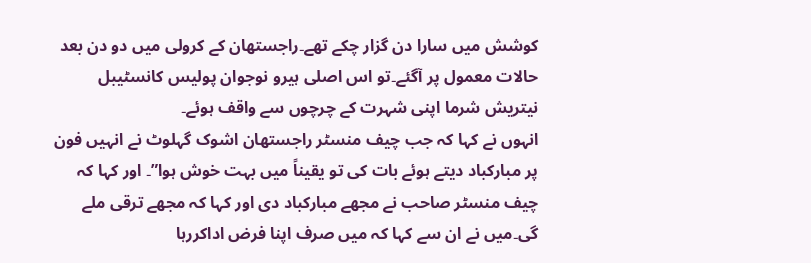کوشش میں سارا دن گزار چکے تھے۔راجستھان کے کرولی میں دو دن بعد حالات معمول پر آگئے۔تو اس اصلی ہیرو نوجوان پولیس کانسٹیبل نیتریش شرما اپنی شہرت کے چرچوں سے واقف ہوئے۔
انہوں نے کہا کہ جب چیف منسٹر راجستھان اشوک گہلوٹ نے انہیں فون پر مبارکباد دیتے ہوئے بات کی تو یقیناً میں بہت خوش ہوا”۔ اور کہا کہ چیف منسٹر صاحب نے مجھے مبارکباد دی اور کہا کہ مجھے ترقی ملے گی۔میں نے ان سے کہا کہ میں صرف اپنا فرض اداکررہا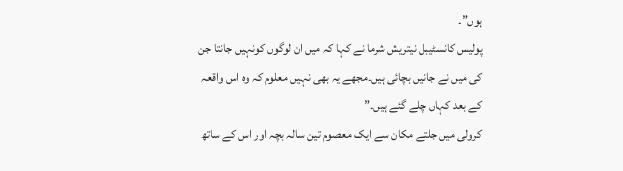ہوں”۔
پولیس کانسٹیبل نیتریش شرما نے کہا کہ میں ان لوگوں کونہیں جانتا جن کی میں نے جانیں بچائی ہیں۔مجھے یہ بھی نہیں معلوم کہ وہ اس واقعہ کے بعد کہاں چلے گئے ہیں۔”
کرولی میں جلتے مکان سے ایک معصوم تین سالہ بچہ اور اس کے ساتھ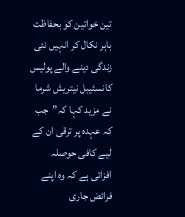تین خواتین کو بحفاظت باہر نکال کر انہیں نئی زندگی دینے والے پولیس کانسٹیبل نیتریش شرما نے مزید کہا کہ”جب کہ عہدہ پر ترقی ان کے لیے کافی حوصلہ افزائی ہے کہ وہ اپنے فرائض جاری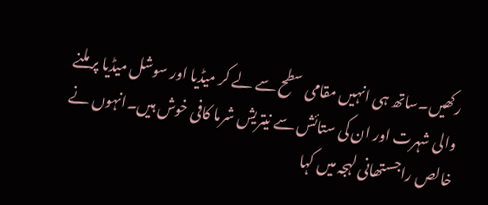رکھیں۔ساتھ ہی انہیں مقامی سطح سے لے کر میڈیا اور سوشل میڈیا پر ملنے والی شہرت اور ان کی ستائش سے نیتریش شرما کافی خوش ہیں۔انہوں نے خالص راجستھانی لہجہ میں کہا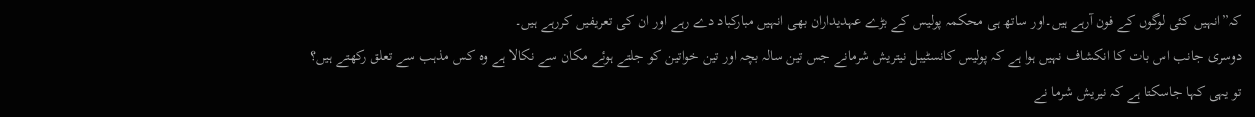کہ”انہیں کئی لوگوں کے فون آرہے ہیں۔اور ساتھ ہی محکمہ پولیس کے بڑے عہدیداران بھی انہیں مبارکباد دے رہے اور ان کی تعریفیں کررہے ہیں۔
دوسری جانب اس بات کا انکشاف نہیں ہوا ہے کہ پولیس کانسٹیبل نیتریش شرمانے جس تین سالہ بچہ اور تین خواتین کو جلتے ہوئے مکان سے نکالا ہے وہ کس مذہب سے تعلق رکھتے ہیں؟
تو یہی کہا جاسکتا ہے کہ نیریش شرما نے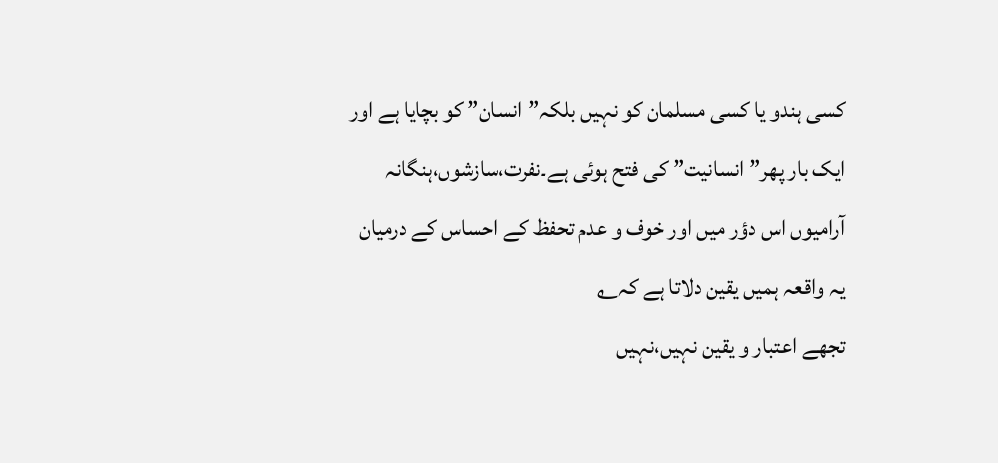کسی ہندو یا کسی مسلمان کو نہیں بلکہ”انسان” کو بچایا ہے اور ایک بار پھر”انسانیت” کی فتح ہوئی ہے۔نفرت،سازشوں،ہنگانہ آرامیوں اس دؤر میں اور خوف و عدم تحفظ کے احساس کے درمیان یہ واقعہ ہمیں یقین دلاتا ہے کہ؎
تجھے اعتبار و یقین نہیں،نہیں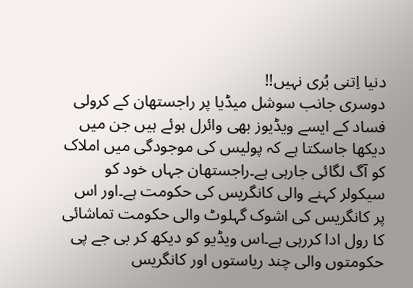دنیا اِتنی بُری نہیں!!
دوسری جانب سوشل میڈیا پر راجستھان کے کرولی فساد کے ایسے ویڈیوز بھی وائرل ہوئے ہیں جن میں دیکھا جاسکتا ہے کہ پولیس کی موجودگی میں املاک کو آگ لگائی جارہی ہے۔راجستھان جہاں خود کو سیکولر کہنے والی کانگریس کی حکومت ہے۔اور اس پر کانگریس کی اشوک گہلوٹ والی حکومت تماشائی کا رول ادا کررہی ہے۔اس ویڈیو کو دیکھ کر بی جے پی حکومتوں والی چند ریاستوں اور کانگریس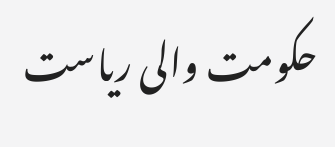حکومت والی ریاست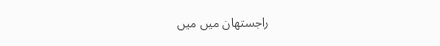راجستھان میں میں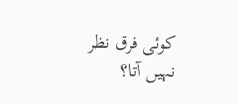کوئی فرق نظر نہیں آتا؟